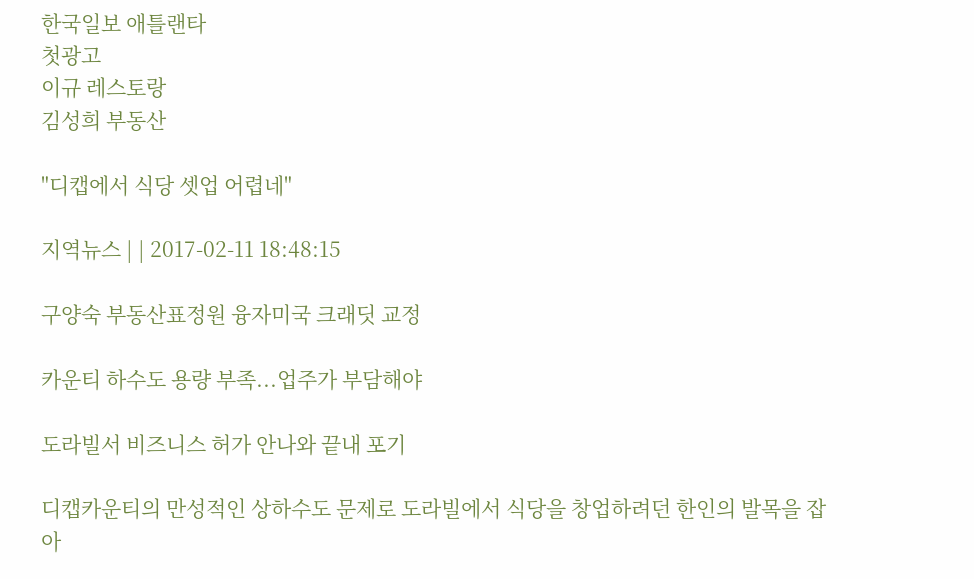한국일보 애틀랜타
첫광고
이규 레스토랑
김성희 부동산

"디캡에서 식당 셋업 어렵네"

지역뉴스 | | 2017-02-11 18:48:15

구양숙 부동산표정원 융자미국 크래딧 교정

카운티 하수도 용량 부족...업주가 부담해야

도라빌서 비즈니스 허가 안나와 끝내 포기

디캡카운티의 만성적인 상하수도 문제로 도라빌에서 식당을 창업하려던 한인의 발목을 잡아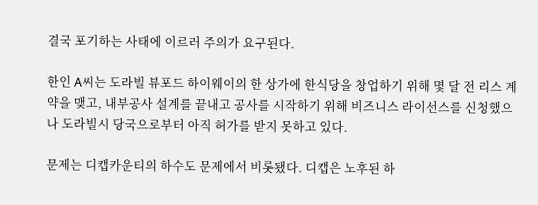결국 포기하는 사태에 이르러 주의가 요구된다.

한인 A씨는 도라빌 뷰포드 하이웨이의 한 상가에 한식당을 창업하기 위해 몇 달 전 리스 계약을 맺고, 내부공사 설계를 끝내고 공사를 시작하기 위해 비즈니스 라이선스를 신청했으나 도라빌시 당국으로부터 아직 허가를 받지 못하고 있다.

문제는 디캡카운티의 하수도 문제에서 비롯됐다. 디캡은 노후된 하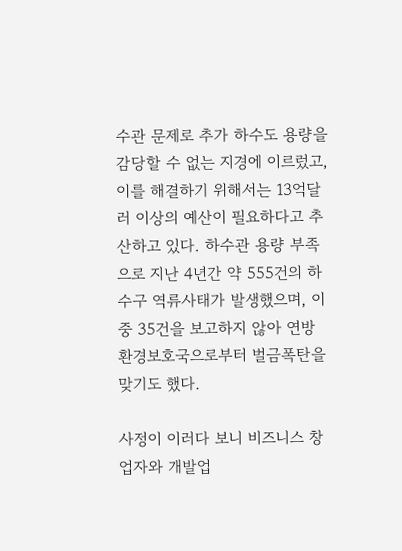수관 문제로 추가 하수도 용량을 감당할 수 없는 지경에 이르렀고, 이를 해결하기 위해서는 13억달러 이상의 예산이 필요하다고 추산하고 있다. 하수관 용량 부족으로 지난 4년간 약 555건의 하수구 역류사태가 발생했으며, 이 중 35건을 보고하지 않아 연방 환경보호국으로부터 벌금폭탄을 맞기도 했다.

사정이 이러다 보니 비즈니스 창업자와 개발업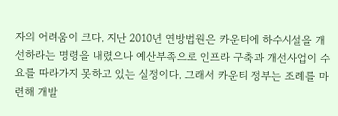자의 어려움이 크다. 지난 2010년 연방법원은 카운티에 하수시설을 개선하라는 명령을 내렸으나 예산부족으로 인프라 구축과 개선사업이 수요를 따라가지 못하고 있는 실정이다. 그래서 카운티 정부는 조례를 마련해 개발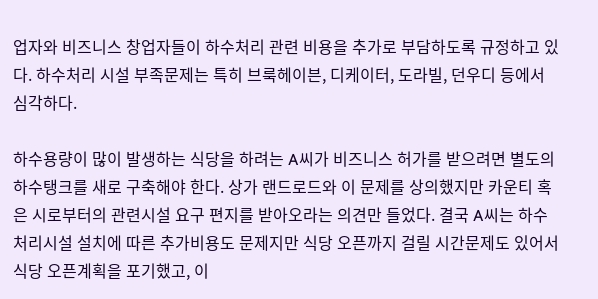업자와 비즈니스 창업자들이 하수처리 관련 비용을 추가로 부담하도록 규정하고 있다. 하수처리 시설 부족문제는 특히 브룩헤이븐, 디케이터, 도라빌, 던우디 등에서 심각하다.

하수용량이 많이 발생하는 식당을 하려는 A씨가 비즈니스 허가를 받으려면 별도의 하수탱크를 새로 구축해야 한다. 상가 랜드로드와 이 문제를 상의했지만 카운티 혹은 시로부터의 관련시설 요구 편지를 받아오라는 의견만 들었다. 결국 A씨는 하수처리시설 설치에 따른 추가비용도 문제지만 식당 오픈까지 걸릴 시간문제도 있어서 식당 오픈계획을 포기했고, 이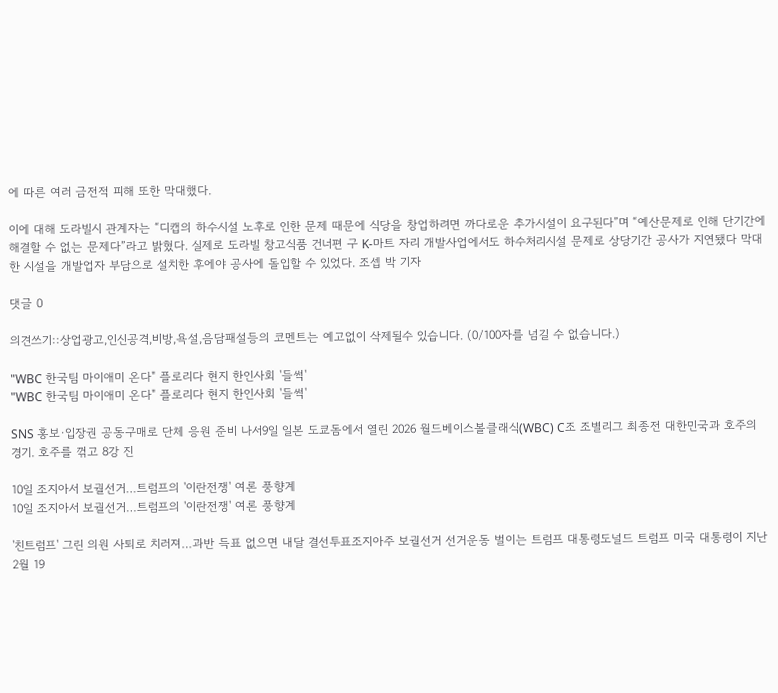에 따른 여러 금전적 피해 또한 막대했다.

이에 대해 도라빌시 관계자는 “디캡의 하수시설 노후로 인한 문제 때문에 식당을 창업하려면 까다로운 추가시설이 요구된다”며 “예산문제로 인해 단기간에 해결할 수 없는 문제다”라고 밝혔다. 실제로 도라빌 창고식품 건너편 구 K-마트 자리 개발사업에서도 하수처리시설 문제로 상당기간 공사가 지연됐다 막대한 시설을 개발업자 부담으로 설치한 후에야 공사에 돌입할 수 있었다. 조셉 박 기자

댓글 0

의견쓰기::상업광고,인신공격,비방,욕설,음담패설등의 코멘트는 예고없이 삭제될수 있습니다. (0/100자를 넘길 수 없습니다.)

"WBC 한국팀 마이애미 온다" 플로리다 현지 한인사회 '들썩'
"WBC 한국팀 마이애미 온다" 플로리다 현지 한인사회 '들썩'

SNS 홍보·입장권 공동구매로 단체 응원 준비 나서9일 일본 도쿄돔에서 열린 2026 월드베이스볼클래식(WBC) C조 조별리그 최종전 대한민국과 호주의 경기. 호주를 꺾고 8강 진

10일 조지아서 보궐선거…트럼프의 '이란전쟁' 여론 풍향계
10일 조지아서 보궐선거…트럼프의 '이란전쟁' 여론 풍향계

'친트럼프' 그린 의원 사퇴로 치러져…과반 득표 없으면 내달 결선투표조지아주 보궐선거 선거운동 벌이는 트럼프 대통령도널드 트럼프 미국 대통령이 지난 2월 19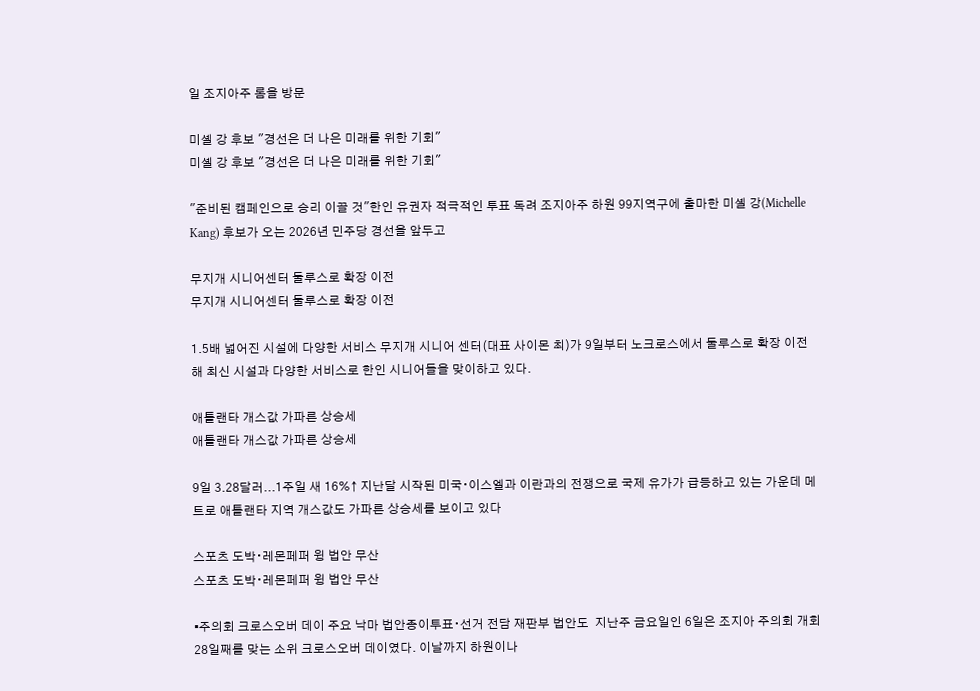일 조지아주 롬을 방문

미셸 강 후보 "경선은 더 나은 미래를 위한 기회"
미셸 강 후보 "경선은 더 나은 미래를 위한 기회"

"준비된 캠페인으로 승리 이끌 것"한인 유권자 적극적인 투표 독려 조지아주 하원 99지역구에 출마한 미셸 강(Michelle Kang) 후보가 오는 2026년 민주당 경선을 앞두고

무지개 시니어센터 둘루스로 확장 이전
무지개 시니어센터 둘루스로 확장 이전

1.5배 넓어진 시설에 다양한 서비스 무지개 시니어 센터(대표 사이몬 최)가 9일부터 노크로스에서 둘루스로 확장 이전해 최신 시설과 다양한 서비스로 한인 시니어들을 맞이하고 있다.

애틀랜타 개스값 가파른 상승세
애틀랜타 개스값 가파른 상승세

9일 3.28달러...1주일 새 16%↑ 지난달 시작된 미국∙이스엘과 이란과의 전쟁으로 국제 유가가 급등하고 있는 가운데 메트로 애틀랜타 지역 개스값도 가파른 상승세를 보이고 있다

스포츠 도박∙레몬페퍼 윙 법안 무산
스포츠 도박∙레몬페퍼 윙 법안 무산

▪주의회 크로스오버 데이 주요 낙마 법안종이투표∙선거 전담 재판부 법안도  지난주 금요일인 6일은 조지아 주의회 개회 28일째를 맞는 소위 크로스오버 데이였다. 이날까지 하원이나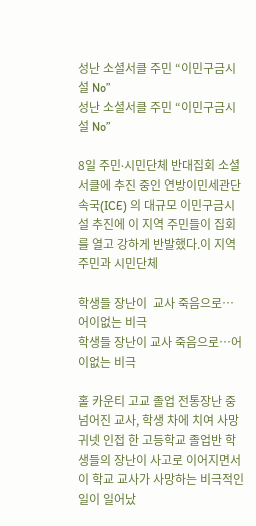성난 소셜서클 주민 “이민구금시설 No”
성난 소셜서클 주민 “이민구금시설 No”

8일 주민∙시민단체 반대집회 소셜서클에 추진 중인 연방이민세관단속국(ICE) 의 대규모 이민구금시설 추진에 이 지역 주민들이 집회를 열고 강하게 반발했다.이 지역 주민과 시민단체

학생들 장난이  교사 죽음으로…어이없는 비극
학생들 장난이 교사 죽음으로…어이없는 비극

홀 카운티 고교 졸업 전통장난 중넘어진 교사, 학생 차에 치여 사망  귀넷 인접 한 고등학교 졸업반 학생들의 장난이 사고로 이어지면서 이 학교 교사가 사망하는 비극적인 일이 일어났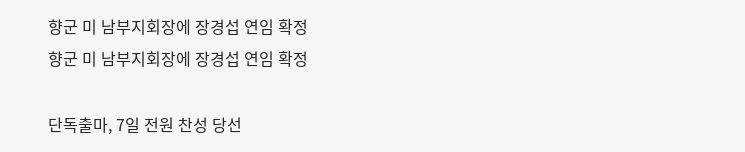향군 미 남부지회장에 장경섭 연임 확정
향군 미 남부지회장에 장경섭 연임 확정

단독출마, 7일 전원 찬성 당선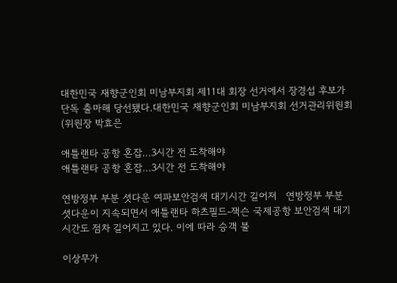대한민국 재향군인회 미남부지회 제11대 회장 선거에서 장경섭 후보가 단독 출마해 당선됐다.대한민국 재향군인회 미남부지회 선거관리위원회(위원장 박효은

애틀랜타 공항 혼잡...3시간 전 도착해야
애틀랜타 공항 혼잡...3시간 전 도착해야

연방정부 부분 셧다운 여파보안검색 대기시간 길어져   연방정부 부분 셧다운이 지속되면서 애틀랜타 하츠필드-잭슨 국제공항 보안검색 대기시간도 점차 길어지고 있다. 이에 따라 승객 불

이상무가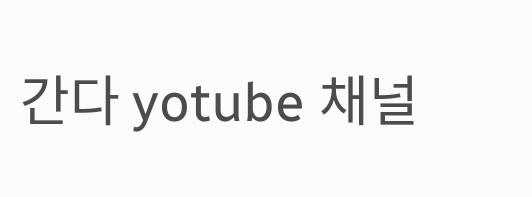간다 yotube 채널